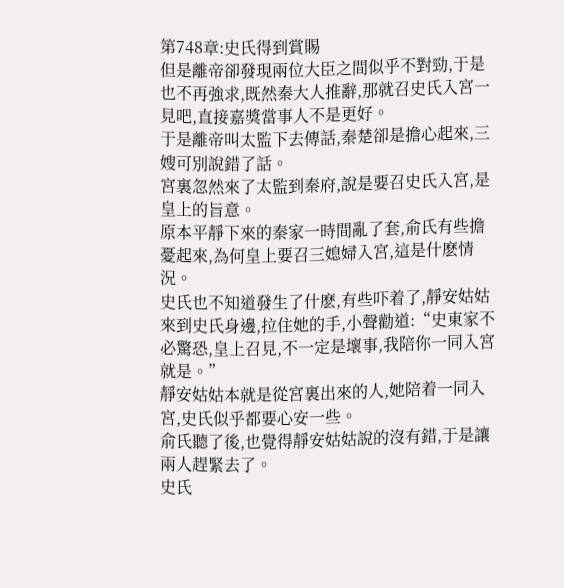第748章:史氏得到賞賜
但是離帝卻發現兩位大臣之間似乎不對勁,于是也不再強求,既然秦大人推辭,那就召史氏入宮一見吧,直接嘉獎當事人不是更好。
于是離帝叫太監下去傳話,秦楚卻是擔心起來,三嫂可別說錯了話。
宮裏忽然來了太監到秦府,說是要召史氏入宮,是皇上的旨意。
原本平靜下來的秦家一時間亂了套,俞氏有些擔憂起來,為何皇上要召三媳婦入宮,這是什麽情況。
史氏也不知道發生了什麽,有些吓着了,靜安姑姑來到史氏身邊,拉住她的手,小聲勸道:“史東家不必驚恐,皇上召見,不一定是壞事,我陪你一同入宮就是。”
靜安姑姑本就是從宮裏出來的人,她陪着一同入宮,史氏似乎都要心安一些。
俞氏聽了後,也覺得靜安姑姑說的沒有錯,于是讓兩人趕緊去了。
史氏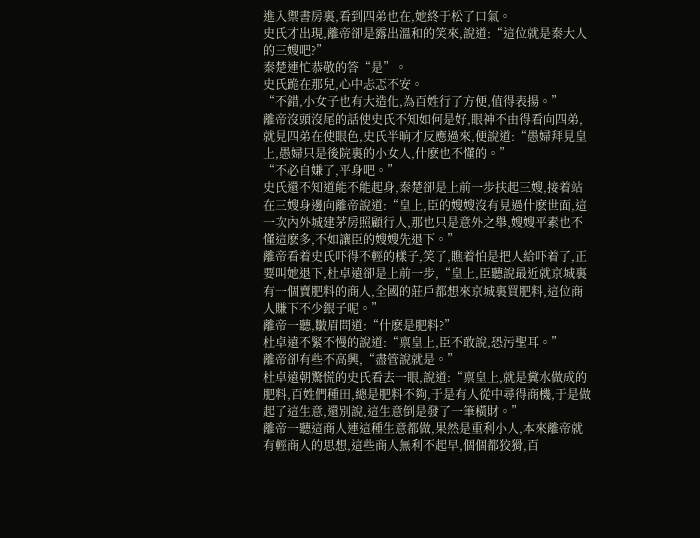進入禦書房裏,看到四弟也在,她終于松了口氣。
史氏才出現,離帝卻是露出溫和的笑來,說道:“這位就是秦大人的三嫂吧?”
秦楚連忙恭敬的答“是”。
史氏跪在那兒,心中忐忑不安。
“不錯,小女子也有大造化,為百姓行了方便,值得表揚。”
離帝沒頭沒尾的話使史氏不知如何是好,眼神不由得看向四弟,就見四弟在使眼色,史氏半晌才反應過來,便說道:“愚婦拜見皇上,愚婦只是後院裏的小女人,什麽也不懂的。”
“不必自嫌了,平身吧。”
史氏還不知道能不能起身,秦楚卻是上前一步扶起三嫂,接着站在三嫂身邊向離帝說道:“皇上,臣的嫂嫂沒有見過什麽世面,這一次內外城建茅房照顧行人,那也只是意外之舉,嫂嫂平素也不懂這麽多,不如讓臣的嫂嫂先退下。”
離帝看着史氏吓得不輕的樣子,笑了,瞧着怕是把人給吓着了,正要叫她退下,杜卓遠卻是上前一步,“皇上,臣聽說最近就京城裏有一個賣肥料的商人,全國的莊戶都想來京城裏買肥料,這位商人賺下不少銀子呢。”
離帝一聽,皺眉問道:“什麽是肥料?”
杜卓遠不緊不慢的說道:“禀皇上,臣不敢說,恐污聖耳。”
離帝卻有些不高興,“盡管說就是。”
杜卓遠朝驚慌的史氏看去一眼,說道:“禀皇上,就是糞水做成的肥料,百姓們種田,總是肥料不夠,于是有人從中尋得商機,于是做起了這生意,還別說,這生意倒是發了一筆橫財。”
離帝一聽這商人連這種生意都做,果然是重利小人,本來離帝就有輕商人的思想,這些商人無利不起早,個個都狡猾,百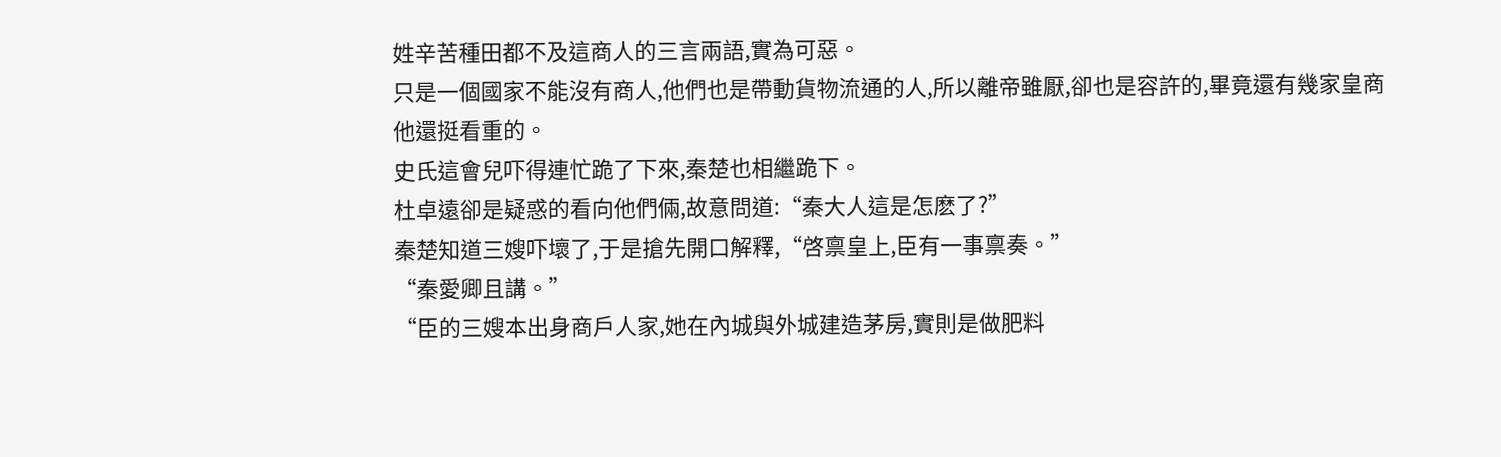姓辛苦種田都不及這商人的三言兩語,實為可惡。
只是一個國家不能沒有商人,他們也是帶動貨物流通的人,所以離帝雖厭,卻也是容許的,畢竟還有幾家皇商他還挺看重的。
史氏這會兒吓得連忙跪了下來,秦楚也相繼跪下。
杜卓遠卻是疑惑的看向他們倆,故意問道:“秦大人這是怎麽了?”
秦楚知道三嫂吓壞了,于是搶先開口解釋,“啓禀皇上,臣有一事禀奏。”
“秦愛卿且講。”
“臣的三嫂本出身商戶人家,她在內城與外城建造茅房,實則是做肥料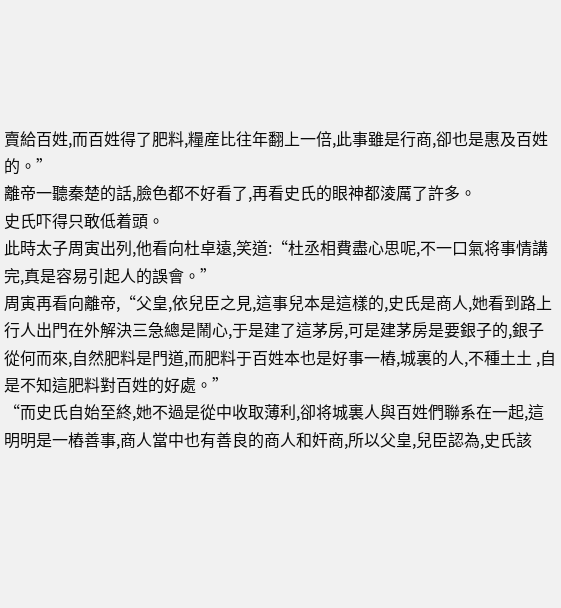賣給百姓,而百姓得了肥料,糧産比往年翻上一倍,此事雖是行商,卻也是惠及百姓的。”
離帝一聽秦楚的話,臉色都不好看了,再看史氏的眼神都淩厲了許多。
史氏吓得只敢低着頭。
此時太子周寅出列,他看向杜卓遠,笑道:“杜丞相費盡心思呢,不一口氣将事情講完,真是容易引起人的誤會。”
周寅再看向離帝,“父皇,依兒臣之見,這事兒本是這樣的,史氏是商人,她看到路上行人出門在外解決三急總是鬧心,于是建了這茅房,可是建茅房是要銀子的,銀子從何而來,自然肥料是門道,而肥料于百姓本也是好事一樁,城裏的人,不種土土 ,自是不知這肥料對百姓的好處。”
“而史氏自始至終,她不過是從中收取薄利,卻将城裏人與百姓們聯系在一起,這明明是一樁善事,商人當中也有善良的商人和奸商,所以父皇,兒臣認為,史氏該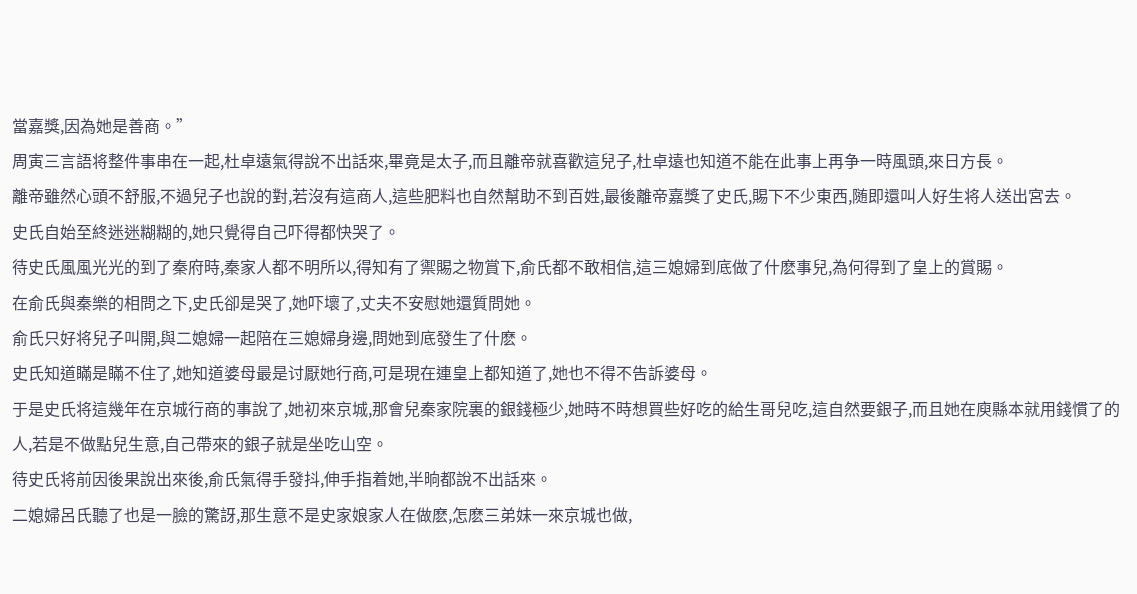當嘉獎,因為她是善商。”
周寅三言語将整件事串在一起,杜卓遠氣得說不出話來,畢竟是太子,而且離帝就喜歡這兒子,杜卓遠也知道不能在此事上再争一時風頭,來日方長。
離帝雖然心頭不舒服,不過兒子也說的對,若沒有這商人,這些肥料也自然幫助不到百姓,最後離帝嘉獎了史氏,賜下不少東西,随即還叫人好生将人送出宮去。
史氏自始至終迷迷糊糊的,她只覺得自己吓得都快哭了。
待史氏風風光光的到了秦府時,秦家人都不明所以,得知有了禦賜之物賞下,俞氏都不敢相信,這三媳婦到底做了什麽事兒,為何得到了皇上的賞賜。
在俞氏與秦樂的相問之下,史氏卻是哭了,她吓壞了,丈夫不安慰她還質問她。
俞氏只好将兒子叫開,與二媳婦一起陪在三媳婦身邊,問她到底發生了什麽。
史氏知道瞞是瞞不住了,她知道婆母最是讨厭她行商,可是現在連皇上都知道了,她也不得不告訴婆母。
于是史氏将這幾年在京城行商的事說了,她初來京城,那會兒秦家院裏的銀錢極少,她時不時想買些好吃的給生哥兒吃,這自然要銀子,而且她在庾縣本就用錢慣了的人,若是不做點兒生意,自己帶來的銀子就是坐吃山空。
待史氏将前因後果說出來後,俞氏氣得手發抖,伸手指着她,半晌都說不出話來。
二媳婦呂氏聽了也是一臉的驚訝,那生意不是史家娘家人在做麽,怎麽三弟妹一來京城也做,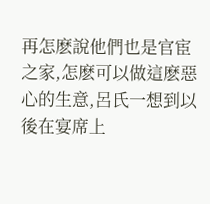再怎麽說他們也是官宦之家,怎麽可以做這麽惡心的生意,呂氏一想到以後在宴席上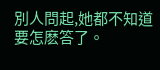別人問起,她都不知道要怎麽答了。